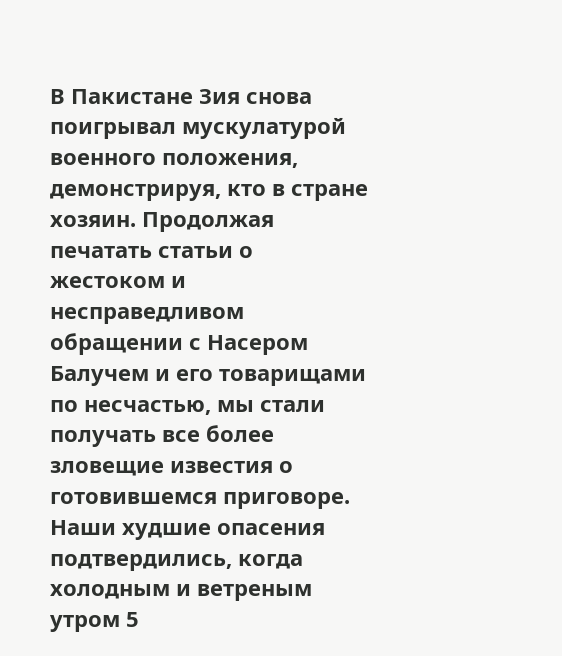В Пакистане Зия снова поигрывал мускулатурой военного положения, демонстрируя, кто в стране хозяин. Продолжая печатать статьи о жестоком и несправедливом обращении с Насером Балучем и его товарищами по несчастью, мы стали получать все более зловещие известия о готовившемся приговоре. Наши худшие опасения подтвердились, когда холодным и ветреным утром 5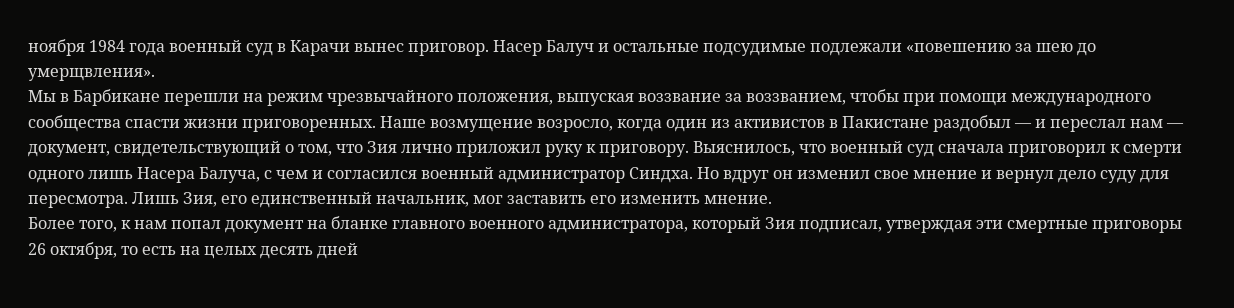ноября 1984 года военный суд в Карачи вынес приговор. Насер Балуч и остальные подсудимые подлежали «повешению за шею до умерщвления».
Мы в Барбикане перешли на режим чрезвычайного положения, выпуская воззвание за воззванием, чтобы при помощи международного сообщества спасти жизни приговоренных. Наше возмущение возросло, когда один из активистов в Пакистане раздобыл — и переслал нам — документ, свидетельствующий о том, что Зия лично приложил руку к приговору. Выяснилось, что военный суд сначала приговорил к смерти одного лишь Насера Балуча, с чем и согласился военный администратор Синдха. Но вдруг он изменил свое мнение и вернул дело суду для пересмотра. Лишь Зия, его единственный начальник, мог заставить его изменить мнение.
Более того, к нам попал документ на бланке главного военного администратора, который Зия подписал, утверждая эти смертные приговоры 26 октября, то есть на целых десять дней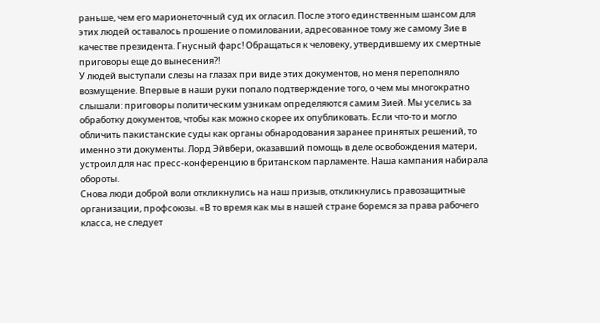раньше, чем его марионеточный суд их огласил. После этого единственным шансом для этих людей оставалось прошение о помиловании, адресованное тому же самому Зие в качестве президента. Гнусный фарс! Обращаться к человеку, утвердившему их смертные приговоры еще до вынесения?!
У людей выступали слезы на глазах при виде этих документов, но меня переполняло возмущение. Впервые в наши руки попало подтверждение того, о чем мы многократно слышали: приговоры политическим узникам определяются самим Зией. Мы уселись за обработку документов, чтобы как можно скорее их опубликовать. Если что-то и могло обличить пакистанские суды как органы обнародования заранее принятых решений, то именно эти документы. Лорд Эйвбери, оказавший помощь в деле освобождения матери, устроил для нас пресс-конференцию в британском парламенте. Наша кампания набирала обороты.
Снова люди доброй воли откликнулись на наш призыв, откликнулись правозащитные организации, профсоюзы. «В то время как мы в нашей стране боремся за права рабочего класса, не следует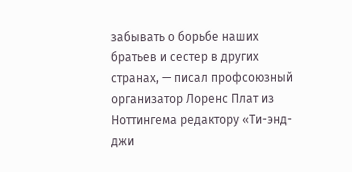забывать о борьбе наших братьев и сестер в других странах, — писал профсоюзный организатор Лоренс Плат из Ноттингема редактору «Ти-энд-джи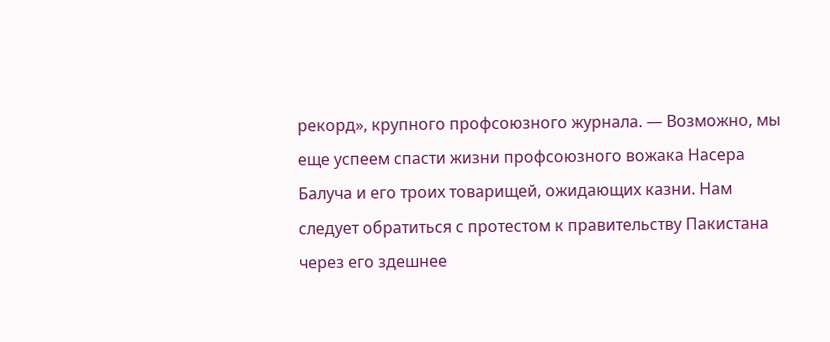рекорд», крупного профсоюзного журнала. — Возможно, мы еще успеем спасти жизни профсоюзного вожака Насера Балуча и его троих товарищей, ожидающих казни. Нам следует обратиться с протестом к правительству Пакистана через его здешнее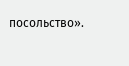посольство».